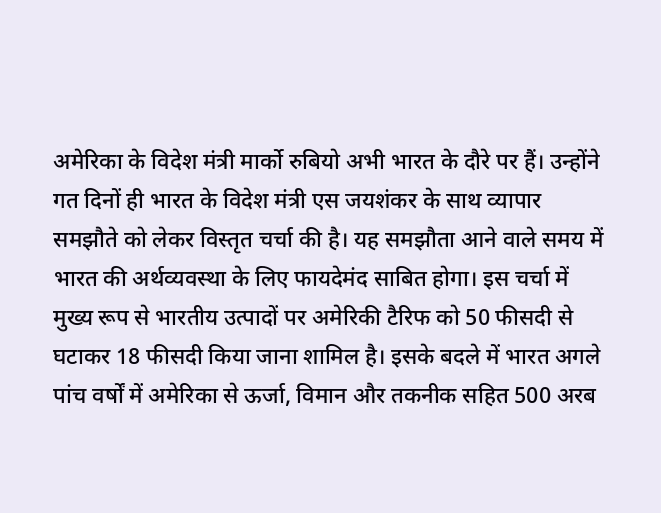अमेरिका के विदेश मंत्री मार्को रुबियो अभी भारत के दौरे पर हैं। उन्होंने गत दिनों ही भारत के विदेश मंत्री एस जयशंकर के साथ व्यापार समझौते को लेकर विस्तृत चर्चा की है। यह समझौता आने वाले समय में भारत की अर्थव्यवस्था के लिए फायदेमंद साबित होगा। इस चर्चा में मुख्य रूप से भारतीय उत्पादों पर अमेरिकी टैरिफ को 50 फीसदी से घटाकर 18 फीसदी किया जाना शामिल है। इसके बदले में भारत अगले पांच वर्षों में अमेरिका से ऊर्जा, विमान और तकनीक सहित 500 अरब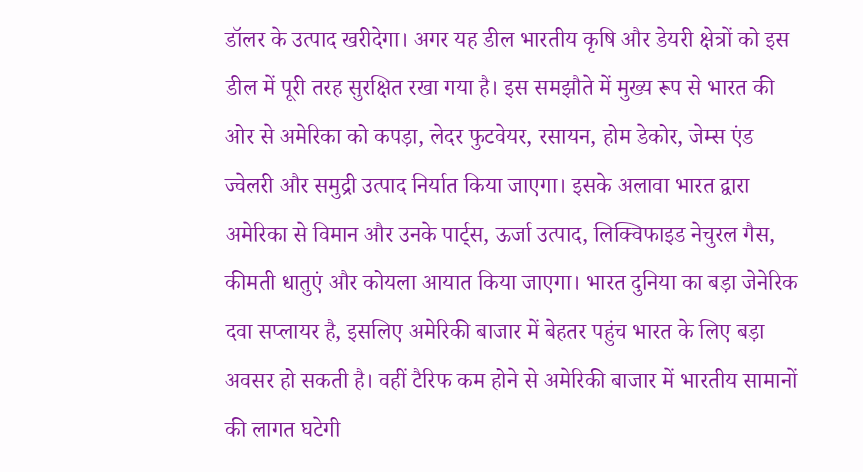डॉलर के उत्पाद खरीदेगा। अगर यह डील भारतीय कृषि और डेयरी क्षेत्रों को इस डील में पूरी तरह सुरक्षित रखा गया है। इस समझौते में मुख्य रूप से भारत की ओर से अमेरिका को कपड़ा, लेदर फुटवेयर, रसायन, होम डेकोर, जेम्स एंड ज्वेलरी और समुद्री उत्पाद निर्यात किया जाएगा। इसके अलावा भारत द्वारा अमेरिका से विमान और उनके पार्ट्स, ऊर्जा उत्पाद, लिक्विफाइड नेचुरल गैस, कीमती धातुएं और कोयला आयात किया जाएगा। भारत दुनिया का बड़ा जेनेरिक दवा सप्लायर है, इसलिए अमेरिकी बाजार में बेहतर पहुंच भारत के लिए बड़ा अवसर हो सकती है। वहीं टैरिफ कम होने से अमेरिकी बाजार में भारतीय सामानों की लागत घटेगी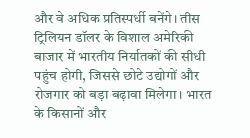और वे अधिक प्रतिस्पर्धी बनेंगे। तीस ट्रिलियन डॉलर के विशाल अमेरिकी बाजार में भारतीय निर्यातकों की सीधी पहुंच होगी, जिससे छोटे उद्योगों और रोजगार को बड़ा बढ़ावा मिलेगा। भारत के किसानों और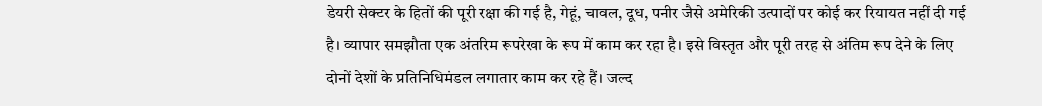डेयरी सेक्टर के हितों की पूरी रक्षा की गई है, गेहूं, चावल, दूध, पनीर जैसे अमेरिकी उत्पादों पर कोई कर रियायत नहीं दी गई है। व्यापार समझौता एक अंतरिम रूपरेखा के रूप में काम कर रहा है। इसे विस्तृत और पूरी तरह से अंतिम रूप देने के लिए दोनों देशों के प्रतिनिधिमंडल लगातार काम कर रहे हैं। जल्द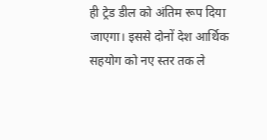ही ट्रेड डील को अंतिम रूप दिया जाएगा। इससे दोनों देश आर्थिक सहयोग को नए स्तर तक ले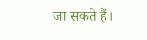जा सकते हैं।